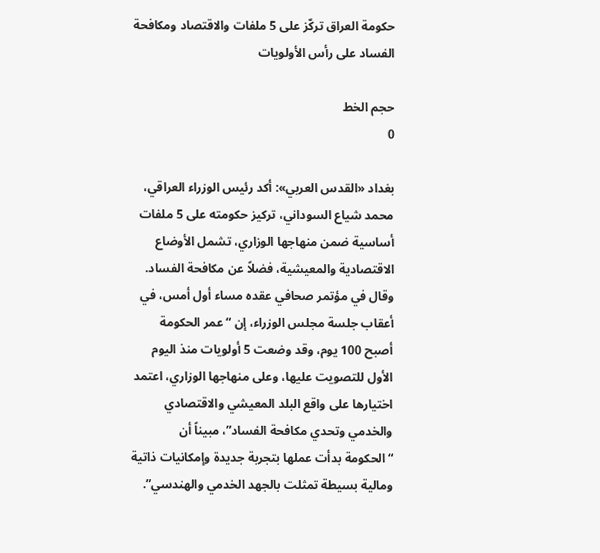حكومة العراق تركّز على 5 ملفات والاقتصاد ومكافحة الفساد على رأس الأولويات

حجم الخط
0

بغداد «القدس العربي»: أكد رئيس الوزراء العراقي، محمد شياع السوداني، تركيز حكومته على 5 ملفات أساسية ضمن منهاجها الوزاري، تشمل الأوضاع الاقتصادية والمعيشية، فضلاً عن مكافحة الفساد.
وقال في مؤتمر صحافي عقده مساء أول أمس، في أعقاب جلسة مجلس الوزراء، إن “عمر الحكومة أصبح 100 يوم، وقد وضعت 5 أولويات منذ اليوم الأول للتصويت عليها، وعلى منهاجها الوزاري، اعتمد اختيارها على واقع البلد المعيشي والاقتصادي والخدمي وتحدي مكافحة الفساد”، مبيناً أن “الحكومة بدأت عملها بتجربة جديدة وإمكانيات ذاتية ومالية بسيطة تمثلت بالجهد الخدمي والهندسي”.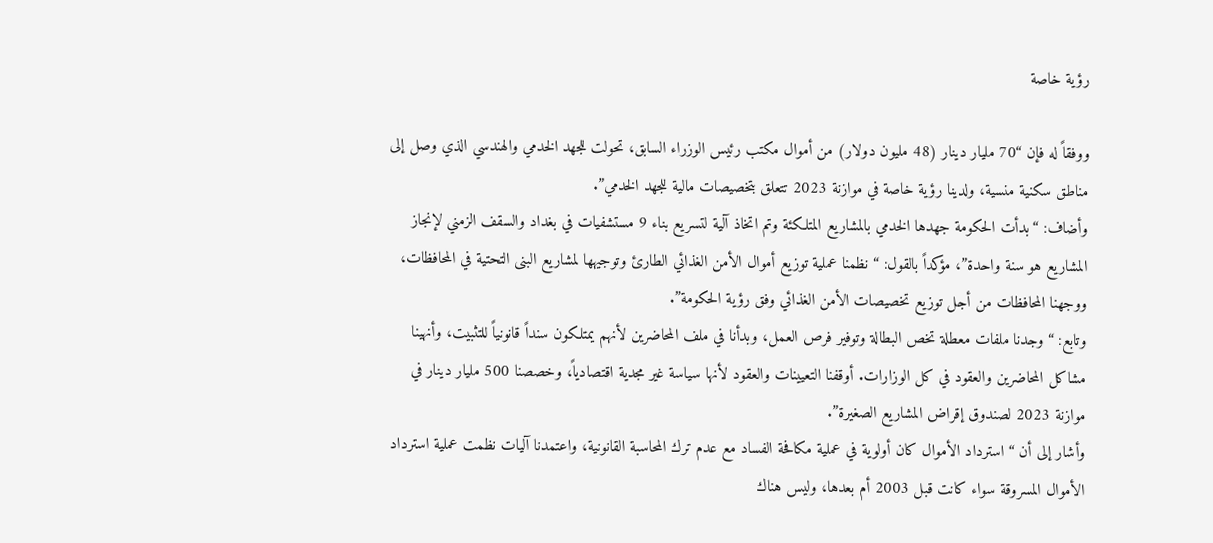رؤية خاصة

ووفقاً له فإن “70 مليار دينار (48 مليون دولار) من أموال مكتب رئيس الوزراء السابق، تحولت للجهد الخدمي والهندسي الذي وصل إلى مناطق سكنية منسية، ولدينا رؤية خاصة في موازنة 2023 تتعلق بتخصيصات مالية للجهد الخدمي”.
وأضاف: “بدأت الحكومة جهدها الخدمي بالمشاريع المتلكئة وتم اتخاذ آلية لتسريع بناء 9 مستشفيات في بغداد والسقف الزمني لإنجاز المشاريع هو سنة واحدة”، مؤكداً بالقول: “نظمنا عملية توزيع أموال الأمن الغذائي الطارئ وتوجيهها لمشاريع البنى التحتية في المحافظات، ووجهنا المحافظات من أجل توزيع تخصيصات الأمن الغذائي وفق رؤية الحكومة”.
وتابع: “وجدنا ملفات معطلة تخص البطالة وتوفير فرص العمل، وبدأنا في ملف المحاضرين لأنهم يمتلكون سنداً قانونياً للتثبيت، وأنهينا مشاكل المحاضرين والعقود في كل الوزارات. أوقفنا التعيينات والعقود لأنها سياسة غير مجدية اقتصادياً، وخصصنا 500 مليار دينار في موازنة 2023 لصندوق إقراض المشاريع الصغيرة”.
وأشار إلى أن “استرداد الأموال كان أولوية في عملية مكافحة الفساد مع عدم ترك المحاسبة القانونية، واعتمدنا آليات نظمت عملية استرداد الأموال المسروقة سواء كانت قبل 2003 أم بعدها، وليس هناك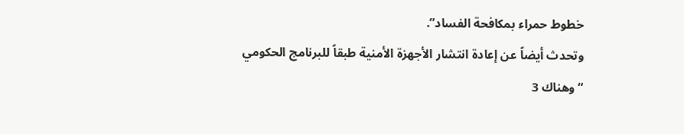خطوط حمراء بمكافحة الفساد”.
وتحدث أيضاً عن إعادة انتشار الأجهزة الأمنية طبقاً للبرنامج الحكومي “وهناك 3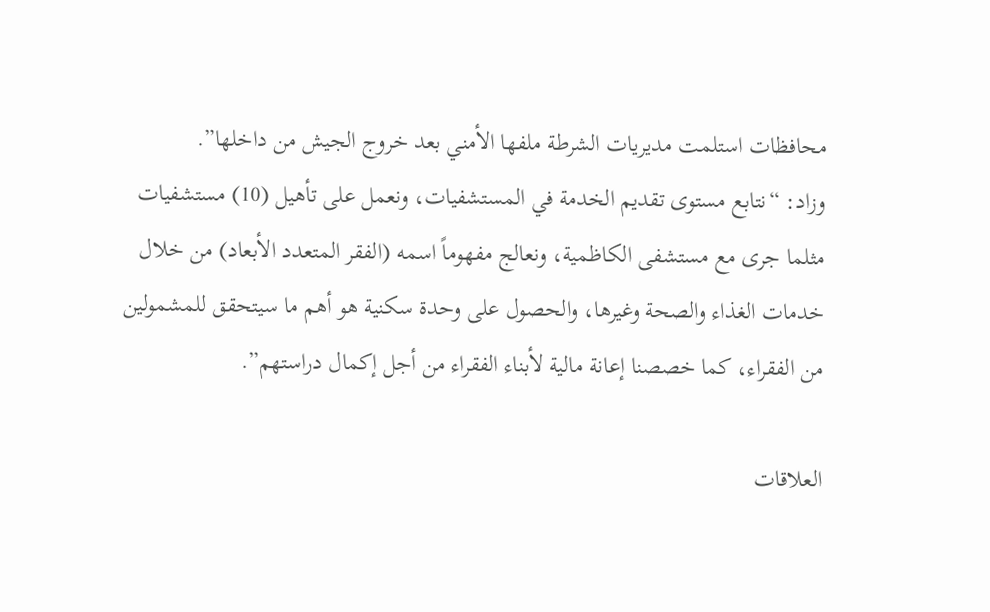محافظات استلمت مديريات الشرطة ملفها الأمني بعد خروج الجيش من داخلها”.
وزاد: “نتابع مستوى تقديم الخدمة في المستشفيات، ونعمل على تأهيل (10) مستشفيات مثلما جرى مع مستشفى الكاظمية، ونعالج مفهوماً اسمه (الفقر المتعدد الأبعاد) من خلال خدمات الغذاء والصحة وغيرها، والحصول على وحدة سكنية هو أهم ما سيتحقق للمشمولين من الفقراء، كما خصصنا إعانة مالية لأبناء الفقراء من أجل إكمال دراستهم”.

العلاقات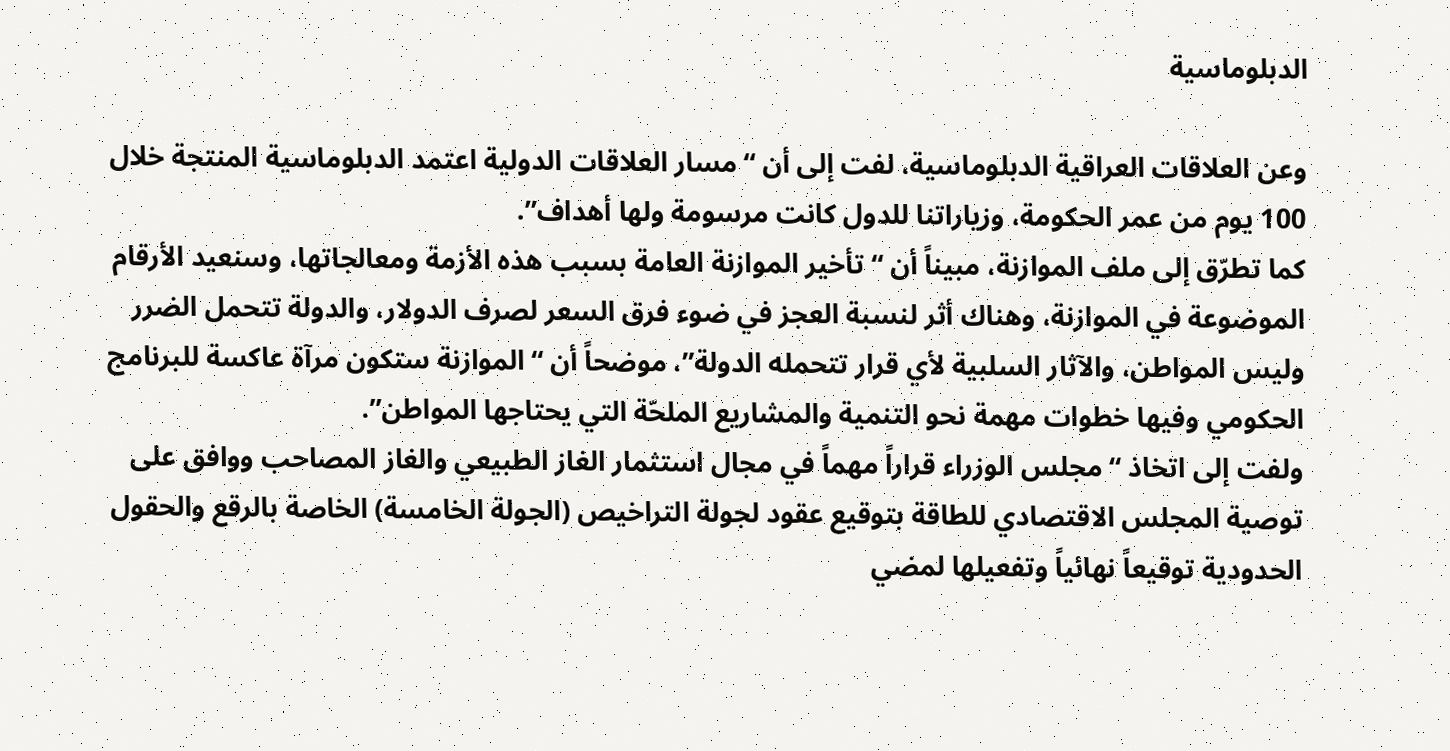الدبلوماسية

وعن العلاقات العراقية الدبلوماسية، لفت إلى أن “مسار العلاقات الدولية اعتمد الدبلوماسية المنتجة خلال 100 يوم من عمر الحكومة، وزياراتنا للدول كانت مرسومة ولها أهداف”.
كما تطرّق إلى ملف الموازنة، مبيناً أن “تأخير الموازنة العامة بسبب هذه الأزمة ومعالجاتها، وسنعيد الأرقام الموضوعة في الموازنة، وهناك أثر لنسبة العجز في ضوء فرق السعر لصرف الدولار، والدولة تتحمل الضرر وليس المواطن، والآثار السلبية لأي قرار تتحمله الدولة”، موضحاً أن “الموازنة ستكون مرآة عاكسة للبرنامج الحكومي وفيها خطوات مهمة نحو التنمية والمشاريع الملحّة التي يحتاجها المواطن”.
ولفت إلى اتخاذ “مجلس الوزراء قراراً مهماً في مجال استثمار الغاز الطبيعي والغاز المصاحب ووافق على توصية المجلس الاقتصادي للطاقة بتوقيع عقود لجولة التراخيص (الجولة الخامسة) الخاصة بالرقع والحقول الحدودية توقيعاً نهائياً وتفعيلها لمضي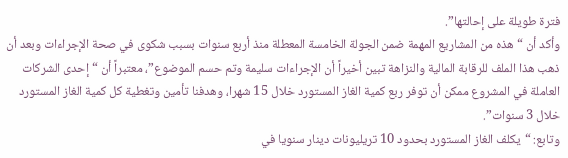فترة طويلة على إحالتها”.
وأكد أن “هذه من المشاريع المهمة ضمن الجولة الخامسة المعطلة منذ أربع سنوات بسبب شكوى في صحة الإجراءات وبعد أن ذهب هذا الملف للرقابة المالية والنزاهة تبين أخيراً أن الإجراءات سليمة وتم حسم الموضوع”، معتبراً أن “إحدى الشركات العاملة في المشروع ممكن أن توفر ربع كمية الغاز المستورد خلال 15 شهرا، وهدفنا تأمين وتغطية كل كمية الغاز المستورد خلال 3 سنوات”.
وتابع: “يكلف الغاز المستورد بحدود 10 تريليونات دينار سنويا في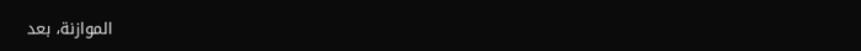الموازنة، بعد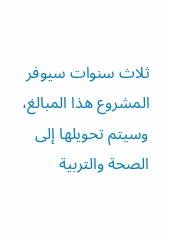ثلاث سنوات سيوفر المشروع هذا المبالغ، وسيتم تحويلها إلى الصحة والتربية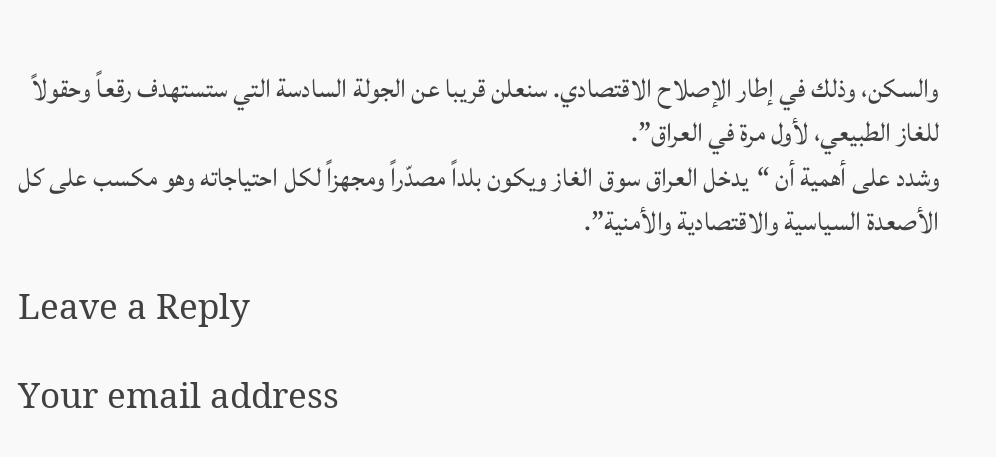والسكن، وذلك في إطار الإصلاح الاقتصادي. سنعلن قريبا عن الجولة السادسة التي ستستهدف رقعاً وحقولاً للغاز الطبيعي، لأول مرة في العراق”.
وشدد على أهمية أن “يدخل العراق سوق الغاز ويكون بلداً مصدّراً ومجهزاً لكل احتياجاته وهو مكسب على كل الأصعدة السياسية والاقتصادية والأمنية”.

Leave a Reply

Your email address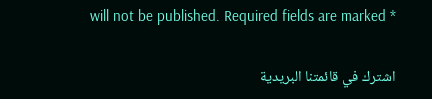will not be published. Required fields are marked *

اشترك في قائمتنا البريدية